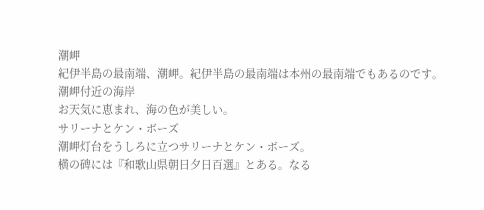潮岬
紀伊半島の最南端、潮岬。紀伊半島の最南端は本州の最南端でもあるのです。
潮岬付近の海岸
お天気に恵まれ、海の色が美しい。
サリーナとケン・ボーズ
潮岬灯台をうしろに立つサリーナとケン・ボーズ。
横の碑には『和歌山県朝日夕日百選』とある。なる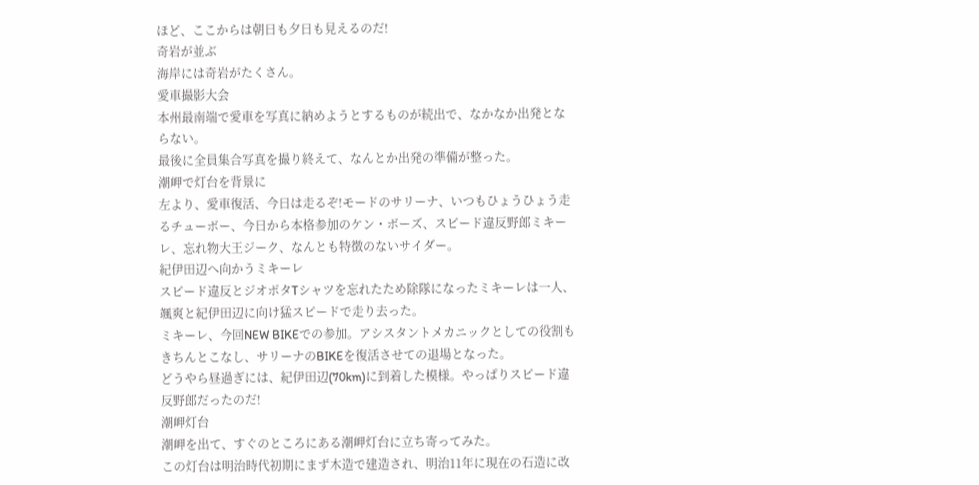ほど、ここからは朝日も夕日も見えるのだ!
奇岩が並ぶ
海岸には奇岩がたくさん。
愛車撮影大会
本州最南端で愛車を写真に納めようとするものが続出で、なかなか出発とならない。
最後に全員集合写真を撮り終えて、なんとか出発の準備が整った。
潮岬で灯台を背景に
左より、愛車復活、今日は走るぞ!モードのサリーナ、いつもひょうひょう走るチューボー、今日から本格参加のケン・ボーズ、スピード違反野郎ミキーレ、忘れ物大王ジーク、なんとも特徴のないサイダー。
紀伊田辺へ向かうミキーレ
スピード違反とジオポタTシャツを忘れたため除隊になったミキーレは一人、颯爽と紀伊田辺に向け猛スピードで走り去った。
ミキーレ、今回NEW BIKEでの参加。アシスタントメカニックとしての役割もきちんとこなし、サリーナのBIKEを復活させての退場となった。
どうやら昼過ぎには、紀伊田辺(70km)に到着した模様。やっぱりスピード違反野郎だったのだ!
潮岬灯台
潮岬を出て、すぐのところにある潮岬灯台に立ち寄ってみた。
この灯台は明治時代初期にまず木造で建造され、明治11年に現在の石造に改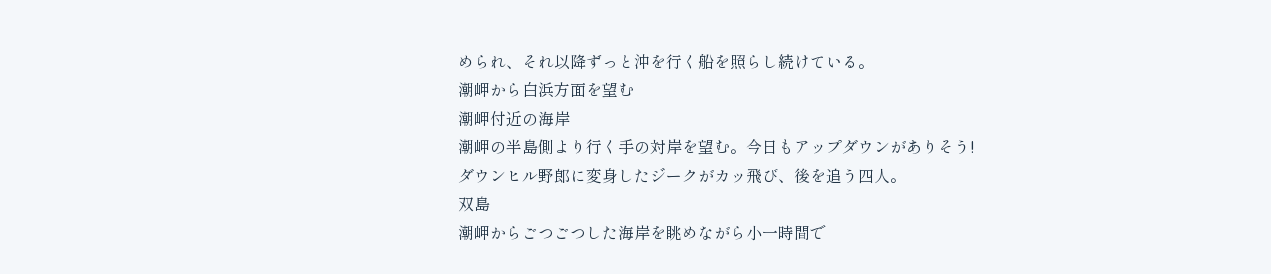められ、それ以降ずっと沖を行く船を照らし続けている。
潮岬から白浜方面を望む
潮岬付近の海岸
潮岬の半島側より行く手の対岸を望む。今日もアップダウンがありそう!
ダウンヒル野郎に変身したジークがカッ飛び、後を追う四人。
双島
潮岬からごつごつした海岸を眺めながら小一時間で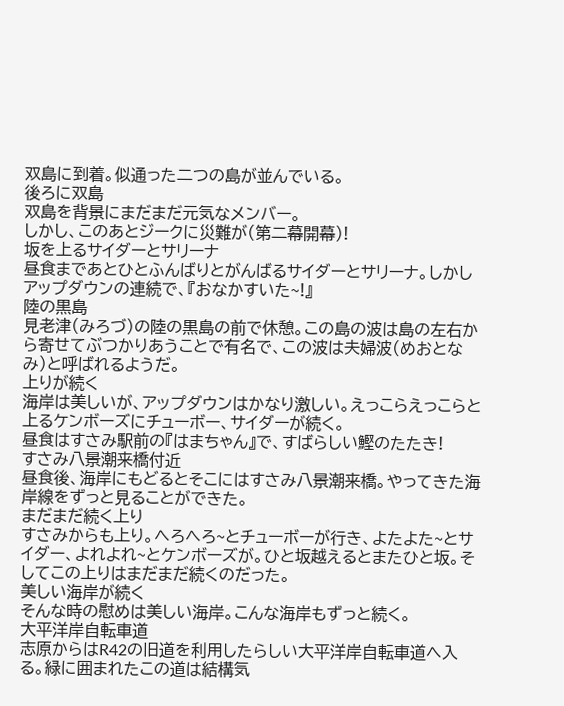双島に到着。似通った二つの島が並んでいる。
後ろに双島
双島を背景にまだまだ元気なメンバー。
しかし、このあとジークに災難が(第二幕開幕)!
坂を上るサイダーとサリーナ
昼食まであとひとふんばりとがんばるサイダーとサリーナ。しかしアップダウンの連続で、『おなかすいた~!』
陸の黒島
見老津(みろづ)の陸の黒島の前で休憩。この島の波は島の左右から寄せてぶつかりあうことで有名で、この波は夫婦波(めおとなみ)と呼ばれるようだ。
上りが続く
海岸は美しいが、アップダウンはかなり激しい。えっこらえっこらと上るケンボーズにチューボー、サイダーが続く。
昼食はすさみ駅前の『はまちゃん』で、すばらしい鰹のたたき!
すさみ八景潮来橋付近
昼食後、海岸にもどるとそこにはすさみ八景潮来橋。やってきた海岸線をずっと見ることができた。
まだまだ続く上り
すさみからも上り。へろへろ~とチューボーが行き、よたよた~とサイダー、よれよれ~とケンボーズが。ひと坂越えるとまたひと坂。そしてこの上りはまだまだ続くのだった。
美しい海岸が続く
そんな時の慰めは美しい海岸。こんな海岸もずっと続く。
大平洋岸自転車道
志原からはR42の旧道を利用したらしい大平洋岸自転車道へ入る。緑に囲まれたこの道は結構気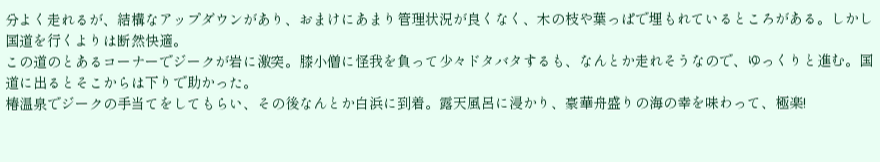分よく走れるが、結構なアップダウンがあり、おまけにあまり管理状況が良くなく、木の枝や葉っぱで埋もれているところがある。しかし国道を行くよりは断然快適。
この道のとあるコーナーでジークが岩に激突。膝小僧に怪我を負って少々ドタバタするも、なんとか走れそうなので、ゆっくりと進む。国道に出るとそこからは下りで助かった。
椿温泉でジークの手当てをしてもらい、その後なんとか白浜に到着。露天風呂に浸かり、豪華舟盛りの海の幸を味わって、極楽!